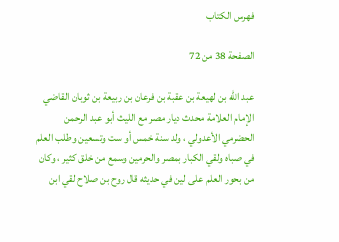فهرس الكتاب

الصفحة 38 من 72

عبد الله بن لهيعة بن عقبة بن فرعان بن ربيعة بن ثوبان القاضي الإمام العلامة محدث ديار مصر مع الليث أبو عبد الرحمن الحضرمي الأعدولي ، ولد سنة خمس أو ست وتسعين وطلب العلم في صباه ولقي الكبار بمصر والحرمين وسمع من خلق كثير ، وكان من بحور العلم على لين في حديثه قال روح بن صلاح لقي ابن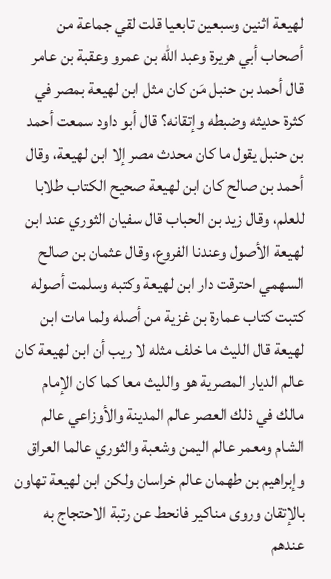لهيعة اثنين وسبعين تابعيا قلت لقي جماعة من أصحاب أبي هريرة وعبد الله بن عمرو وعقبة بن عامر قال أحمد بن حنبل مَن كان مثل ابن لهيعة بمصر في كثرة حديثه وضبطه وإتقانه؟ قال أبو داود سمعت أحمد بن حنبل يقول ما كان محدث مصر إلا ابن لهيعة، وقال أحمد بن صالح كان ابن لهيعة صحيح الكتاب طلابا للعلم، وقال زيد بن الحباب قال سفيان الثوري عند ابن لهيعة الأصول وعندنا الفروع، وقال عثمان بن صالح السهمي احترقت دار ابن لهيعة وكتبه وسلمت أصوله كتبت كتاب عمارة بن غزية من أصله ولما مات ابن لهيعة قال الليث ما خلف مثله لا ريب أن ابن لهيعة كان عالم الديار المصرية هو والليث معا كما كان الإمام مالك في ذلك العصر عالم المدينة والأوزاعي عالم الشام ومعمر عالم اليمن وشعبة والثوري عالما العراق وإبراهيم بن طهمان عالم خراسان ولكن ابن لهيعة تهاون بالإتقان وروى مناكير فانحط عن رتبة الاحتجاج به عندهم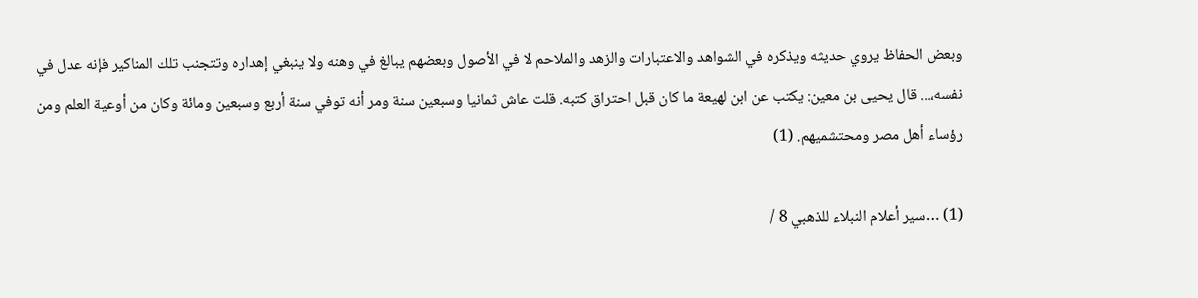وبعض الحفاظ يروي حديثه ويذكره في الشواهد والاعتبارات والزهد والملاحم لا في الأصول وبعضهم يبالغ في وهنه ولا ينبغي إهداره وتتجنب تلك المناكير فإنه عدل في نفسه،... قال يحيى بن معين: يكتب عن ابن لهيعة ما كان قبل احتراق كتبه. قلت عاش ثمانيا وسبعين سنة ومر أنه توفي سنة أربع وسبعين ومائة وكان من أوعية العلم ومن رؤساء أهل مصر ومحتشميهم. (1)

(1) …سير أعلام النبلاء للذهبي 8 /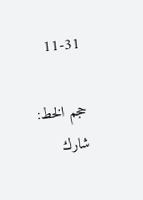11-31

حجم الخط:
شارك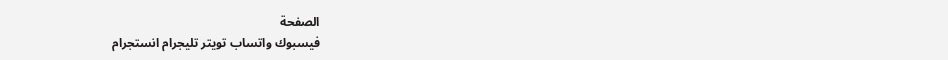الصفحة
فيسبوك واتساب تويتر تليجرام انستجرام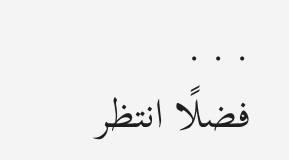. . .
فضلًا انتظر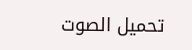تحميل الصوت